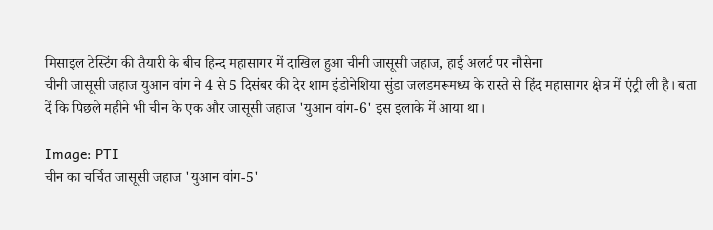मिसाइल टेस्टिंग की तैयारी के बीच हिन्द महासागर में दाखिल हुआ चीनी जासूसी जहाज, हाई अलर्ट पर नौसेना
चीनी जासूसी जहाज युआन वांग ने 4 से 5 दिसंबर की देर शाम इंडोनेशिया सुंडा जलडमरूमध्य के रास्ते से हिंद महासागर क्षेत्र में एंट्री ली है। बता दें कि पिछले महीने भी चीन के एक और जासूसी जहाज 'युआन वांग-6' इस इलाके में आया था।

Image: PTI
चीन का चर्चित जासूसी जहाज 'युआन वांग-5'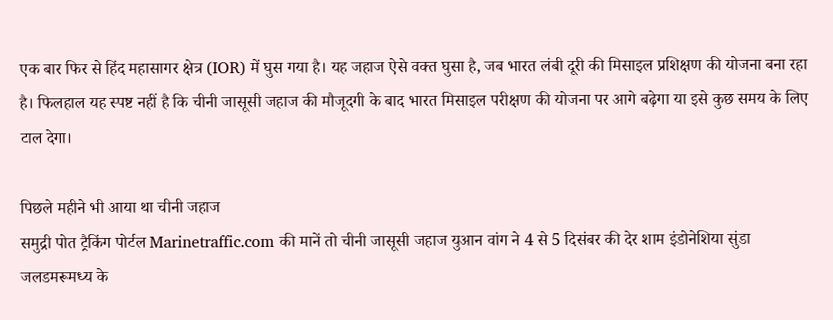एक बार फिर से हिंद महासागर क्षेत्र (IOR) में घुस गया है। यह जहाज ऐसे वक्त घुसा है, जब भारत लंबी दूरी की मिसाइल प्रशिक्षण की योजना बना रहा है। फिलहाल यह स्पष्ट नहीं है कि चीनी जासूसी जहाज की मौजूदगी के बाद भारत मिसाइल परीक्षण की योजना पर आगे बढ़ेगा या इसे कुछ समय के लिए टाल देगा।

पिछले महीने भी आया था चीनी जहाज
समुद्री पोत ट्रैकिंग पोर्टल Marinetraffic.com की मानें तो चीनी जासूसी जहाज युआन वांग ने 4 से 5 दिसंबर की देर शाम इंडोनेशिया सुंडा जलडमरूमध्य के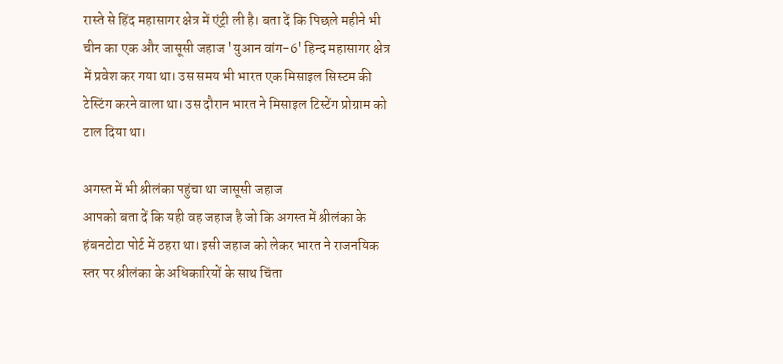रास्ते से हिंद महासागर क्षेत्र में एंट्री ली है। बता दें कि पिछले महीने भी चीन का एक और जासूसी जहाज 'युआन वांग-6' हिन्द महासागर क्षेत्र में प्रवेश कर गया था। उस समय भी भारत एक मिसाइल सिस्टम की टेस्टिंग करने वाला था। उस दौरान भारत ने मिसाइल टिस्टेंग प्रोग्राम को टाल दिया था।

अगस्त में भी श्रीलंका पहुंचा था जासूसी जहाज
आपको बता दें कि यही वह जहाज है जो कि अगस्त में श्रीलंका के हंबनटोटा पोर्ट में ठहरा था। इसी जहाज को लेकर भारत ने राजनयिक स्तर पर श्रीलंका के अधिकारियों के साथ चिंता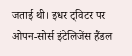जताई थी। इधर ट्विटर पर ओपन-सोर्स इंटेलिजेंस हैंडल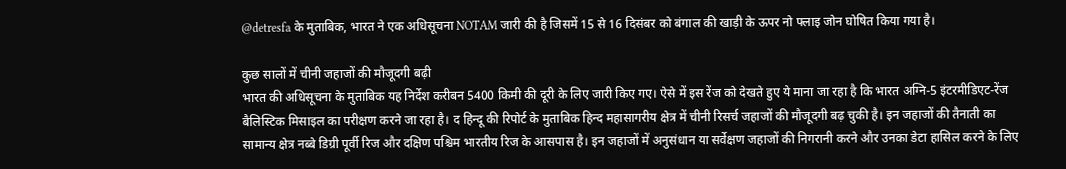@detresfa के मुताबिक, भारत ने एक अधिसूचना NOTAM जारी की है जिसमें 15 से 16 दिसंबर को बंगाल की खाड़ी के ऊपर नो फ्लाइ जोन घोषित किया गया है।

कुछ सालों में चीनी जहाजों की मौजूदगी बढ़ी
भारत की अधिसूचना के मुताबिक यह निर्देश करीबन 5400 किमी की दूरी के लिए जारी किए गए। ऐसे में इस रेंज को देखते हुए ये माना जा रहा है कि भारत अग्नि-5 इंटरमीडिएट-रेंज बैलिस्टिक मिसाइल का परीक्षण करने जा रहा है। द हिन्दू की रिपोर्ट के मुताबिक हिन्द महासागरीय क्षेत्र में चीनी रिसर्च जहाजों की मौजूदगी बढ़ चुकी है। इन जहाजों की तैनाती का सामान्य क्षेत्र नब्बे डिग्री पूर्वी रिज और दक्षिण पश्चिम भारतीय रिज के आसपास है। इन जहाजों में अनुसंधान या सर्वेक्षण जहाजों की निगरानी करने और उनका डेटा हासिल करने के लिए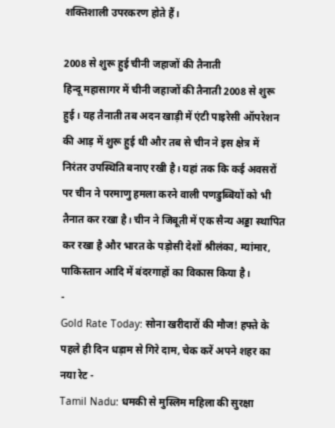शक्तिशाली उपरकरण होते हैं।

2008 से शुरू हुई चीनी जहाजों की तैनाती
हिन्दू महासागर में चीनी जहाजों की तैनाती 2008 से शुरू हुई। यह तैनाती तब अदन खाड़ी में एंटी पाइरेसी ऑपरेशन की आड़ में शुरू हुई थी और तब से चीन ने इस क्षेत्र में निरंतर उपस्थिति बनाए रखी है। यहां तक कि कई अवसरों पर चीन ने परमाणु हमला करने वाली पणडुब्बियों को भी तैनात कर रखा है। चीन ने जिबूती में एक सैन्य अड्डा स्थापित कर रखा है और भारत के पड़ोसी देशों श्रीलंका, म्यांमार, पाकिस्तान आदि में बंदरगाहों का विकास किया है।
-
Gold Rate Today: सोना खरीदारों की मौज! हफ्ते के पहले ही दिन धड़ाम से गिरे दाम, चेक करें अपने शहर का नया रेट -
Tamil Nadu: धमकी से मुस्लिम महिला की सुरक्षा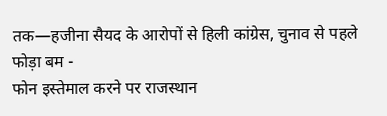तक—हजीना सैयद के आरोपों से हिली कांग्रेस, चुनाव से पहले फोड़ा बम -
फोन इस्तेमाल करने पर राजस्थान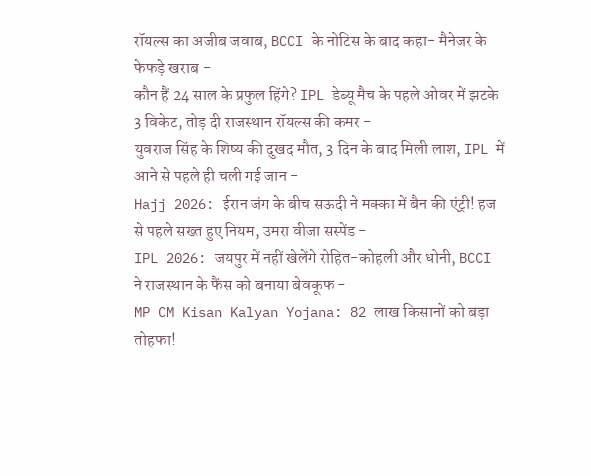रॉयल्स का अजीब जवाब, BCCI के नोटिस के बाद कहा- मैनेजर के फेफड़े खराब -
कौन हैं 24 साल के प्रफुल हिंगे? IPL डेब्यू मैच के पहले ओवर में झटके 3 विकेट, तोड़ दी राजस्थान रॉयल्स की कमर -
युवराज सिंह के शिष्य की दुखद मौत, 3 दिन के बाद मिली लाश, IPL में आने से पहले ही चली गई जान -
Hajj 2026: ईरान जंग के बीच सऊदी ने मक्का में बैन की एंट्री! हज से पहले सख्त हुए नियम, उमरा वीजा सस्पेंड -
IPL 2026: जयपुर में नहीं खेलेंगे रोहित-कोहली और धोनी, BCCI ने राजस्थान के फैंस को बनाया बेवकूफ -
MP CM Kisan Kalyan Yojana: 82 लाख किसानों को बड़ा तोहफा!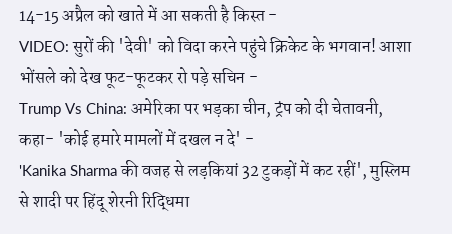14-15 अप्रैल को खाते में आ सकती है किस्त -
VIDEO: सुरों की 'देवी' को विदा करने पहुंचे क्रिकेट के भगवान! आशा भोंसले को देख फूट-फूटकर रो पड़े सचिन -
Trump Vs China: अमेरिका पर भड़का चीन, ट्रंप को दी चेतावनी, कहा- 'कोई हमारे मामलों में दखल न दे' -
'Kanika Sharma की वजह से लड़कियां 32 टुकड़ों में कट रहीं', मुस्लिम से शादी पर हिंदू शेरनी रिद्धिमा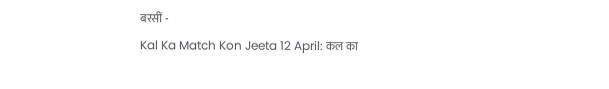बरसीं -
Kal Ka Match Kon Jeeta 12 April: कल का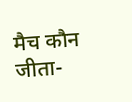मैच कौन जीता-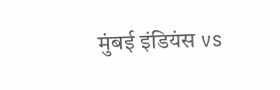मुंबई इंडियंस vs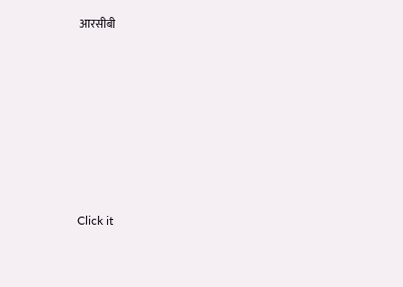आरसीबी












Click it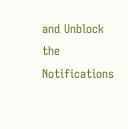and Unblock the Notifications